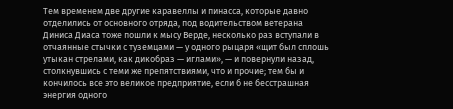Тем временем две другие каравеллы и пинасса, которые давно отделились от основного отряда, под водительством ветерана Диниса Диаса тоже пошли к мысу Верде, несколько раз вступали в отчаянные стычки с туземцами — у одного рыцаря «щит был сплошь утыкан стрелами, как дикобраз — иглами», — и повернули назад, столкнувшись с теми же препятствиями, что и прочие; тем бы и кончилось все это великое предприятие, если б не бесстрашная энергия одного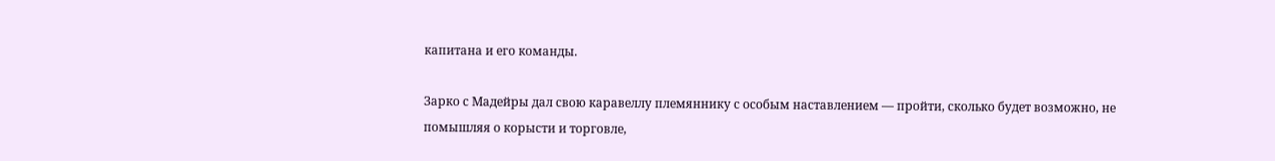капитана и его команды.

Зарко с Мадейры дал свою каравеллу племяннику с особым наставлением — пройти, сколько будет возможно, не помышляя о корысти и торговле,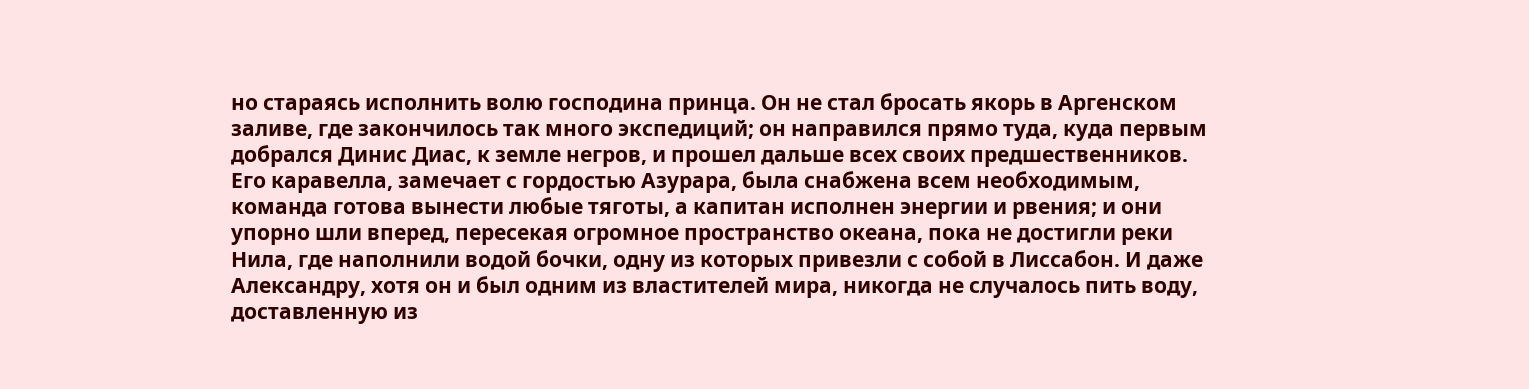но стараясь исполнить волю господина принца. Он не стал бросать якорь в Аргенском заливе, где закончилось так много экспедиций; он направился прямо туда, куда первым добрался Динис Диас, к земле негров, и прошел дальше всех своих предшественников. Его каравелла, замечает с гордостью Азурара, была снабжена всем необходимым, команда готова вынести любые тяготы, а капитан исполнен энергии и рвения; и они упорно шли вперед, пересекая огромное пространство океана, пока не достигли реки Нила, где наполнили водой бочки, одну из которых привезли с собой в Лиссабон. И даже Александру, хотя он и был одним из властителей мира, никогда не случалось пить воду, доставленную из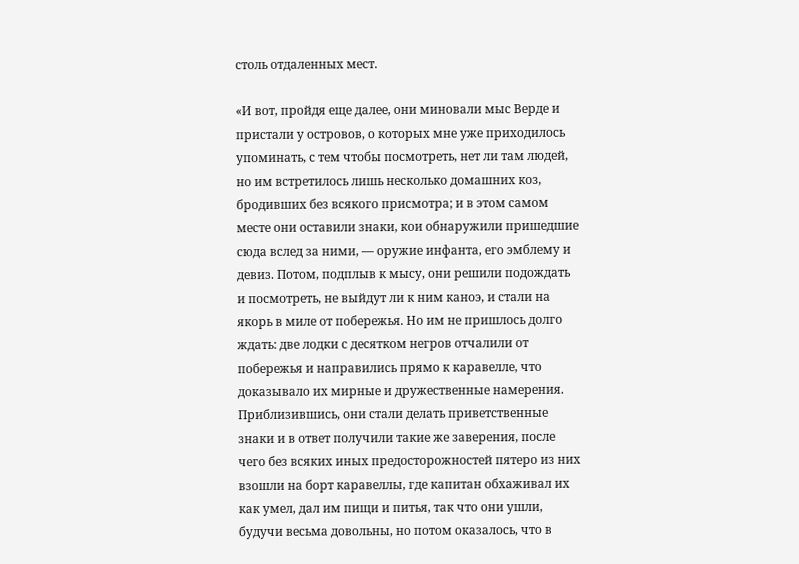столь отдаленных мест.

«И вот, пройдя еще далее, они миновали мыс Верде и пристали у островов, о которых мне уже приходилось упоминать, с тем чтобы посмотреть, нет ли там людей, но им встретилось лишь несколько домашних коз, бродивших без всякого присмотра; и в этом самом месте они оставили знаки, кои обнаружили пришедшие сюда вслед за ними, — оружие инфанта, его эмблему и девиз. Потом, подплыв к мысу, они решили подождать и посмотреть, не выйдут ли к ним каноэ, и стали на якорь в миле от побережья. Но им не пришлось долго ждать: две лодки с десятком негров отчалили от побережья и направились прямо к каравелле, что доказывало их мирные и дружественные намерения. Приблизившись, они стали делать приветственные знаки и в ответ получили такие же заверения, после чего без всяких иных предосторожностей пятеро из них взошли на борт каравеллы, где капитан обхаживал их как умел, дал им пищи и питья, так что они ушли, будучи весьма довольны, но потом оказалось, что в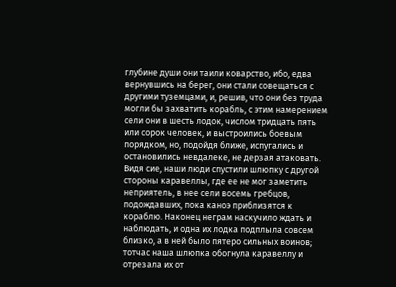глубине души они таили коварство, ибо, едва вернувшись на берег, они стали совещаться с другими туземцами, и, решив, что они без труда могли бы захватить корабль, с этим намерением сели они в шесть лодок, числом тридцать пять или сорок человек, и выстроились боевым порядком, но, подойдя ближе, испугались и остановились невдалеке, не дерзая атаковать. Видя сие, наши люди спустили шлюпку с другой стороны каравеллы, где ее не мог заметить неприятель, в нее сели восемь гребцов, подождавших, пока каноэ приблизятся к кораблю. Наконец неграм наскучило ждать и наблюдать, и одна их лодка подплыла совсем близко, а в ней было пятеро сильных воинов; тотчас наша шлюпка обогнула каравеллу и отрезала их от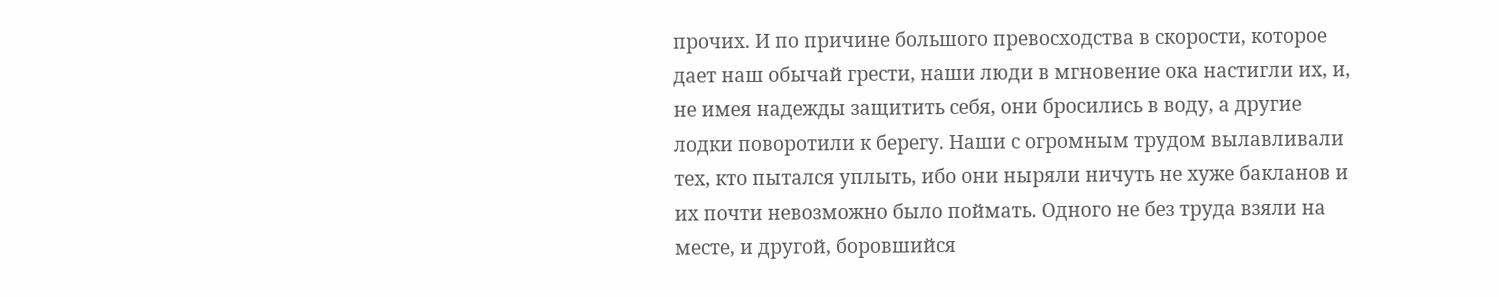прочих. И по причине большого превосходства в скорости, которое дает наш обычай грести, наши люди в мгновение ока настигли их, и, не имея надежды защитить себя, они бросились в воду, а другие лодки поворотили к берегу. Наши с огромным трудом вылавливали тех, кто пытался уплыть, ибо они ныряли ничуть не хуже бакланов и их почти невозможно было поймать. Одного не без труда взяли на месте, и другой, боровшийся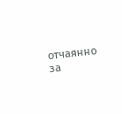отчаянно за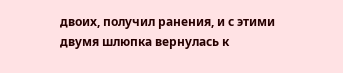двоих, получил ранения, и с этими двумя шлюпка вернулась к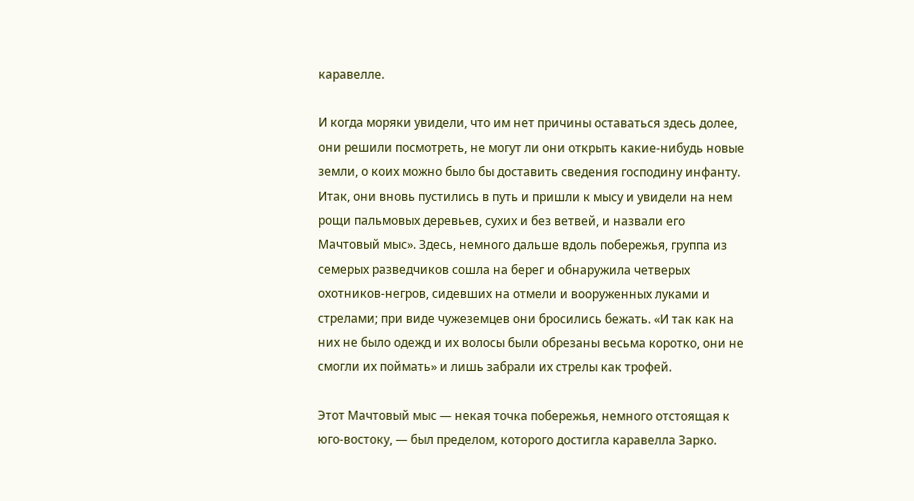каравелле.

И когда моряки увидели, что им нет причины оставаться здесь долее, они решили посмотреть, не могут ли они открыть какие-нибудь новые земли, о коих можно было бы доставить сведения господину инфанту. Итак, они вновь пустились в путь и пришли к мысу и увидели на нем рощи пальмовых деревьев, сухих и без ветвей, и назвали его Мачтовый мыс». Здесь, немного дальше вдоль побережья, группа из семерых разведчиков сошла на берег и обнаружила четверых охотников-негров, сидевших на отмели и вооруженных луками и стрелами; при виде чужеземцев они бросились бежать. «И так как на них не было одежд и их волосы были обрезаны весьма коротко, они не смогли их поймать» и лишь забрали их стрелы как трофей.

Этот Мачтовый мыс — некая точка побережья, немного отстоящая к юго-востоку, — был пределом, которого достигла каравелла Зарко.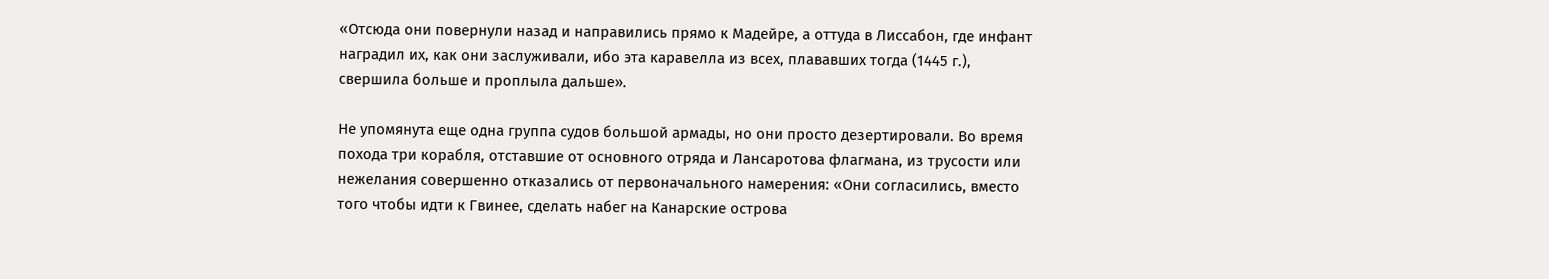«Отсюда они повернули назад и направились прямо к Мадейре, а оттуда в Лиссабон, где инфант наградил их, как они заслуживали, ибо эта каравелла из всех, плававших тогда (1445 г.), свершила больше и проплыла дальше».

Не упомянута еще одна группа судов большой армады, но они просто дезертировали. Во время похода три корабля, отставшие от основного отряда и Лансаротова флагмана, из трусости или нежелания совершенно отказались от первоначального намерения: «Они согласились, вместо того чтобы идти к Гвинее, сделать набег на Канарские острова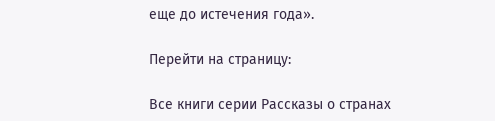еще до истечения года».

Перейти на страницу:

Все книги серии Рассказы о странах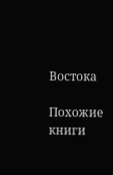Востока

Похожие книги